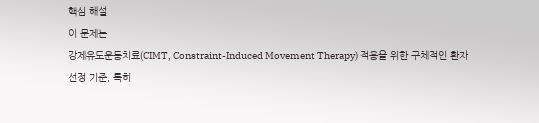핵심 해설
이 문제는
강제유도운동치료(CIMT, Constraint-Induced Movement Therapy) 적용을 위한 구체적인 환자 선정 기준, 특히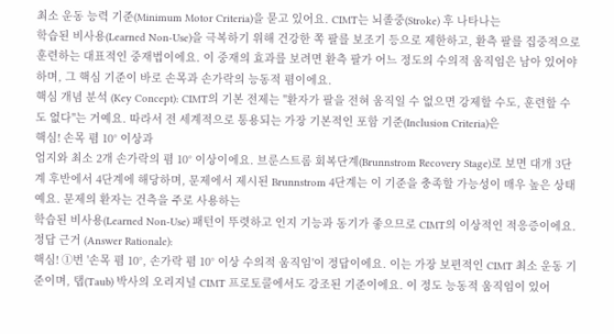최소 운동 능력 기준(Minimum Motor Criteria)을 묻고 있어요. CIMT는 뇌졸중(Stroke) 후 나타나는
학습된 비사용(Learned Non-Use)을 극복하기 위해 건강한 쪽 팔를 보조기 등으로 제한하고, 환측 팔를 집중적으로 훈련하는 대표적인 중재법이에요. 이 중재의 효과를 보려면 환측 팔가 어느 정도의 수의적 움직임은 남아 있어야 하며, 그 핵심 기준이 바로 손목과 손가락의 능동적 폄이에요.
핵심 개념 분석 (Key Concept): CIMT의 기본 전제는 "환자가 팔을 전혀 움직일 수 없으면 강제할 수도, 훈련할 수도 없다"는 거예요. 따라서 전 세계적으로 통용되는 가장 기본적인 포함 기준(Inclusion Criteria)은
핵심! 손목 폄 10° 이상과
엄지와 최소 2개 손가락의 폄 10° 이상이에요. 브룬스트롬 회복단계(Brunnstrom Recovery Stage)로 보면 대개 3단계 후반에서 4단계에 해당하며, 문제에서 제시된 Brunnstrom 4단계는 이 기준을 충족할 가능성이 매우 높은 상태예요. 문제의 환자는 건측을 주로 사용하는
학습된 비사용(Learned Non-Use) 패턴이 뚜렷하고 인지 기능과 동기가 좋으므로 CIMT의 이상적인 적응증이에요.
정답 근거 (Answer Rationale):
핵심! ①번 '손목 폄 10°, 손가락 폄 10° 이상 수의적 움직임'이 정답이에요. 이는 가장 보편적인 CIMT 최소 운동 기준이며, 탭(Taub) 박사의 오리지널 CIMT 프로토콜에서도 강조된 기준이에요. 이 정도 능동적 움직임이 있어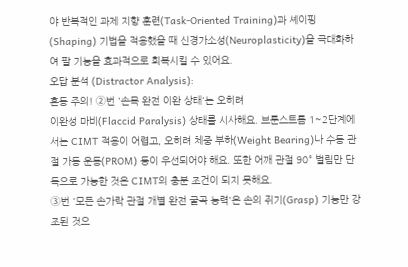야 반복적인 과제 지향 훈련(Task-Oriented Training)과 셰이핑(Shaping) 기법을 적용했을 때 신경가소성(Neuroplasticity)을 극대화하여 팔 기능을 효과적으로 회복시킬 수 있어요.
오답 분석 (Distractor Analysis):
혼동 주의! ②번 '손목 완전 이완 상태'는 오히려
이완성 마비(Flaccid Paralysis) 상태를 시사해요. 브룬스트롬 1~2단계에서는 CIMT 적용이 어렵고, 오히려 체중 부하(Weight Bearing)나 수동 관절 가동 운동(PROM) 등이 우선되어야 해요. 또한 어깨 관절 90° 벌림만 단독으로 가능한 것은 CIMT의 충분 조건이 되지 못해요.
③번 '모든 손가락 관절 개별 완전 굴곡 능력'은 손의 쥐기(Grasp) 기능만 강조된 것으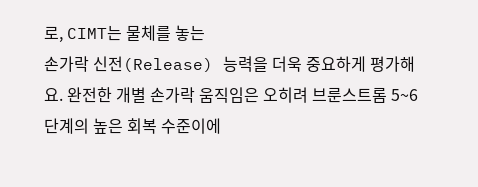로, CIMT는 물체를 놓는
손가락 신전(Release) 능력을 더욱 중요하게 평가해요. 완전한 개별 손가락 움직임은 오히려 브룬스트롬 5~6단계의 높은 회복 수준이에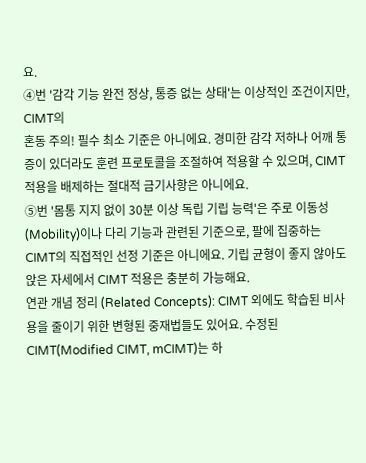요.
④번 '감각 기능 완전 정상, 통증 없는 상태'는 이상적인 조건이지만, CIMT의
혼동 주의! 필수 최소 기준은 아니에요. 경미한 감각 저하나 어깨 통증이 있더라도 훈련 프로토콜을 조절하여 적용할 수 있으며, CIMT 적용을 배제하는 절대적 금기사항은 아니에요.
⑤번 '몸통 지지 없이 30분 이상 독립 기립 능력'은 주로 이동성(Mobility)이나 다리 기능과 관련된 기준으로, 팔에 집중하는 CIMT의 직접적인 선정 기준은 아니에요. 기립 균형이 좋지 않아도 앉은 자세에서 CIMT 적용은 충분히 가능해요.
연관 개념 정리 (Related Concepts): CIMT 외에도 학습된 비사용을 줄이기 위한 변형된 중재법들도 있어요. 수정된 CIMT(Modified CIMT, mCIMT)는 하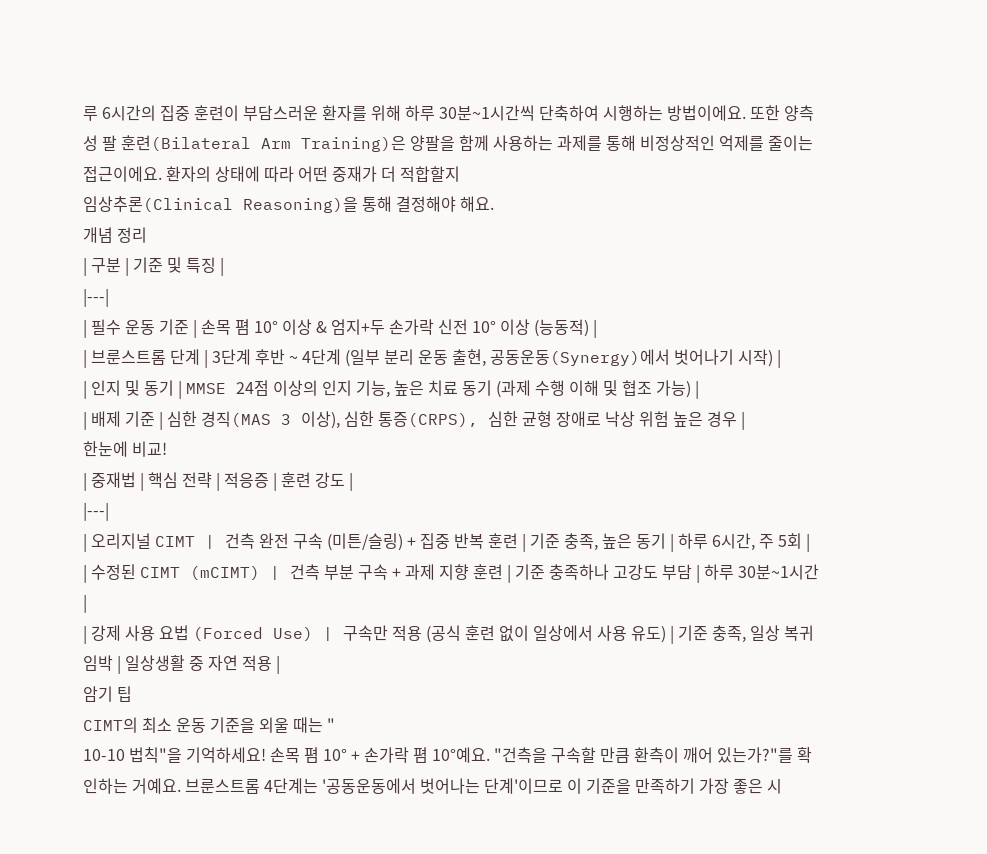루 6시간의 집중 훈련이 부담스러운 환자를 위해 하루 30분~1시간씩 단축하여 시행하는 방법이에요. 또한 양측성 팔 훈련(Bilateral Arm Training)은 양팔을 함께 사용하는 과제를 통해 비정상적인 억제를 줄이는 접근이에요. 환자의 상태에 따라 어떤 중재가 더 적합할지
임상추론(Clinical Reasoning)을 통해 결정해야 해요.
개념 정리
| 구분 | 기준 및 특징 |
|---|
| 필수 운동 기준 | 손목 폄 10° 이상 & 엄지+두 손가락 신전 10° 이상 (능동적) |
| 브룬스트롬 단계 | 3단계 후반 ~ 4단계 (일부 분리 운동 출현, 공동운동(Synergy)에서 벗어나기 시작) |
| 인지 및 동기 | MMSE 24점 이상의 인지 기능, 높은 치료 동기 (과제 수행 이해 및 협조 가능) |
| 배제 기준 | 심한 경직(MAS 3 이상), 심한 통증(CRPS), 심한 균형 장애로 낙상 위험 높은 경우 |
한눈에 비교!
| 중재법 | 핵심 전략 | 적응증 | 훈련 강도 |
|---|
| 오리지널 CIMT | 건측 완전 구속 (미튼/슬링) + 집중 반복 훈련 | 기준 충족, 높은 동기 | 하루 6시간, 주 5회 |
| 수정된 CIMT (mCIMT) | 건측 부분 구속 + 과제 지향 훈련 | 기준 충족하나 고강도 부담 | 하루 30분~1시간 |
| 강제 사용 요법 (Forced Use) | 구속만 적용 (공식 훈련 없이 일상에서 사용 유도) | 기준 충족, 일상 복귀 임박 | 일상생활 중 자연 적용 |
암기 팁
CIMT의 최소 운동 기준을 외울 때는 "
10-10 법칙"을 기억하세요! 손목 폄 10° + 손가락 폄 10°예요. "건측을 구속할 만큼 환측이 깨어 있는가?"를 확인하는 거예요. 브룬스트롬 4단계는 '공동운동에서 벗어나는 단계'이므로 이 기준을 만족하기 가장 좋은 시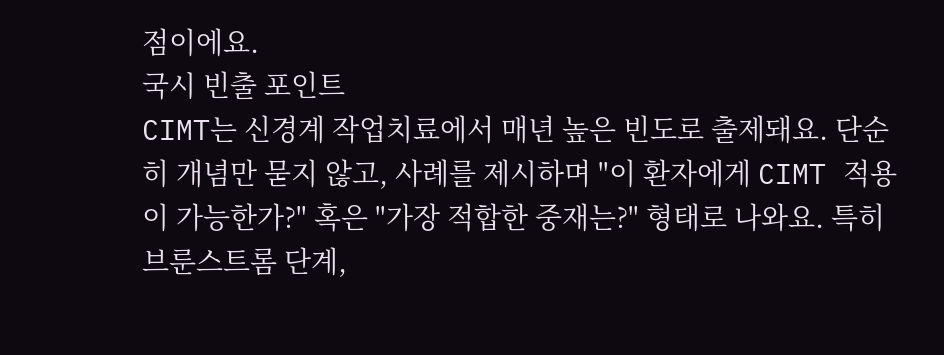점이에요.
국시 빈출 포인트
CIMT는 신경계 작업치료에서 매년 높은 빈도로 출제돼요. 단순히 개념만 묻지 않고, 사례를 제시하며 "이 환자에게 CIMT 적용이 가능한가?" 혹은 "가장 적합한 중재는?" 형태로 나와요. 특히 브룬스트롬 단계,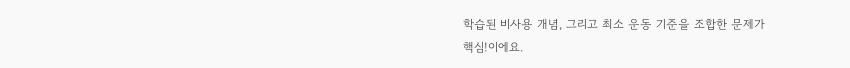학습된 비사용 개념, 그리고 최소 운동 기준을 조합한 문제가
핵심!이에요.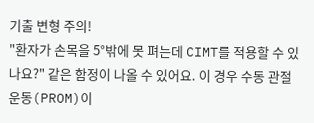기출 변형 주의!
"환자가 손목을 5°밖에 못 펴는데 CIMT를 적용할 수 있나요?" 같은 함정이 나올 수 있어요. 이 경우 수동 관절 운동(PROM)이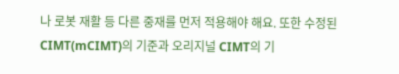나 로봇 재활 등 다른 중재를 먼저 적용해야 해요. 또한 수정된 CIMT(mCIMT)의 기준과 오리지널 CIMT의 기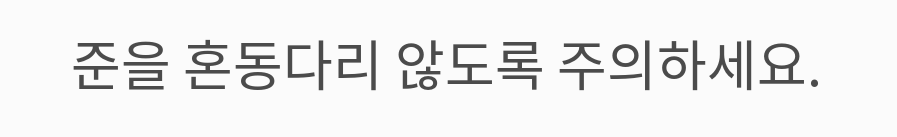준을 혼동다리 않도록 주의하세요.